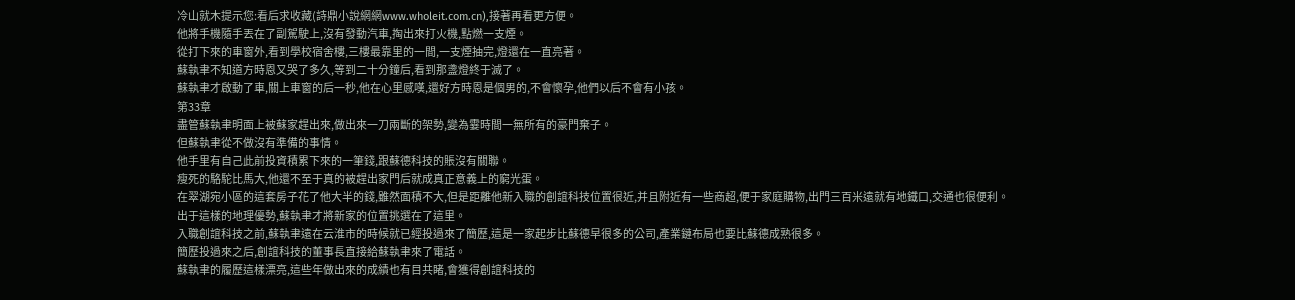冷山就木提示您:看后求收藏(詩鼎小說網網www.wholeit.com.cn),接著再看更方便。
他將手機隨手丟在了副駕駛上,沒有發動汽車,掏出來打火機,點燃一支煙。
從打下來的車窗外,看到學校宿舍樓,三樓最靠里的一間,一支煙抽完,燈還在一直亮著。
蘇執聿不知道方時恩又哭了多久,等到二十分鐘后,看到那盞燈終于滅了。
蘇執聿才啟動了車,關上車窗的后一秒,他在心里感嘆,還好方時恩是個男的,不會懷孕,他們以后不會有小孩。
第33章
盡管蘇執聿明面上被蘇家趕出來,做出來一刀兩斷的架勢,變為霎時間一無所有的豪門棄子。
但蘇執聿從不做沒有準備的事情。
他手里有自己此前投資積累下來的一筆錢,跟蘇德科技的賬沒有關聯。
瘦死的駱駝比馬大,他還不至于真的被趕出家門后就成真正意義上的窮光蛋。
在翠湖宛小區的這套房子花了他大半的錢,雖然面積不大,但是距離他新入職的創誼科技位置很近,并且附近有一些商超,便于家庭購物,出門三百米遠就有地鐵口,交通也很便利。
出于這樣的地理優勢,蘇執聿才將新家的位置挑選在了這里。
入職創誼科技之前,蘇執聿遠在云淮市的時候就已經投過來了簡歷,這是一家起步比蘇德早很多的公司,產業鏈布局也要比蘇德成熟很多。
簡歷投過來之后,創誼科技的董事長直接給蘇執聿來了電話。
蘇執聿的履歷這樣漂亮,這些年做出來的成績也有目共睹,會獲得創誼科技的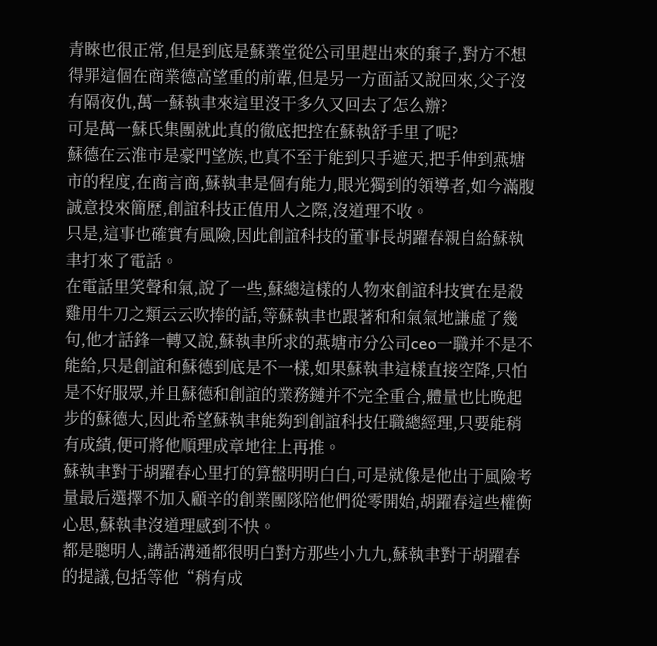青睞也很正常,但是到底是蘇業堂從公司里趕出來的棄子,對方不想得罪這個在商業德高望重的前輩,但是另一方面話又說回來,父子沒有隔夜仇,萬一蘇執聿來這里沒干多久又回去了怎么辦?
可是萬一蘇氏集團就此真的徹底把控在蘇執舒手里了呢?
蘇德在云淮市是豪門望族,也真不至于能到只手遮天,把手伸到燕塘市的程度,在商言商,蘇執聿是個有能力,眼光獨到的領導者,如今滿腹誠意投來簡歷,創誼科技正值用人之際,沒道理不收。
只是,這事也確實有風險,因此創誼科技的董事長胡躍春親自給蘇執聿打來了電話。
在電話里笑聲和氣,說了一些,蘇總這樣的人物來創誼科技實在是殺雞用牛刀之類云云吹捧的話,等蘇執聿也跟著和和氣氣地謙虛了幾句,他才話鋒一轉又說,蘇執聿所求的燕塘市分公司ceo一職并不是不能給,只是創誼和蘇德到底是不一樣,如果蘇執聿這樣直接空降,只怕是不好服眾,并且蘇德和創誼的業務鏈并不完全重合,體量也比晚起步的蘇德大,因此希望蘇執聿能夠到創誼科技任職總經理,只要能稍有成績,便可將他順理成章地往上再推。
蘇執聿對于胡躍春心里打的算盤明明白白,可是就像是他出于風險考量最后選擇不加入顧辛的創業團隊陪他們從零開始,胡躍春這些權衡心思,蘇執聿沒道理感到不快。
都是聰明人,講話溝通都很明白對方那些小九九,蘇執聿對于胡躍春的提議,包括等他“稍有成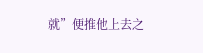就”便推他上去之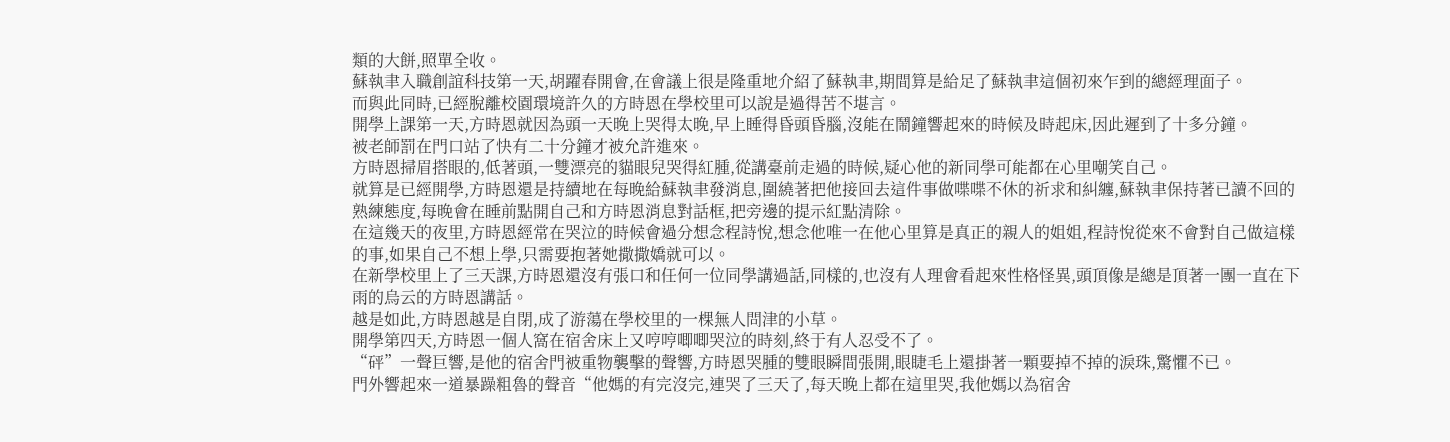類的大餅,照單全收。
蘇執聿入職創誼科技第一天,胡躍春開會,在會議上很是隆重地介紹了蘇執聿,期間算是給足了蘇執聿這個初來乍到的總經理面子。
而與此同時,已經脫離校園環境許久的方時恩在學校里可以說是過得苦不堪言。
開學上課第一天,方時恩就因為頭一天晚上哭得太晚,早上睡得昏頭昏腦,沒能在鬧鐘響起來的時候及時起床,因此遲到了十多分鐘。
被老師罰在門口站了快有二十分鐘才被允許進來。
方時恩掃眉搭眼的,低著頭,一雙漂亮的貓眼兒哭得紅腫,從講臺前走過的時候,疑心他的新同學可能都在心里嘲笑自己。
就算是已經開學,方時恩還是持續地在每晚給蘇執聿發消息,圍繞著把他接回去這件事做喋喋不休的祈求和糾纏,蘇執聿保持著已讀不回的熟練態度,每晚會在睡前點開自己和方時恩消息對話框,把旁邊的提示紅點清除。
在這幾天的夜里,方時恩經常在哭泣的時候會過分想念程詩悅,想念他唯一在他心里算是真正的親人的姐姐,程詩悅從來不會對自己做這樣的事,如果自己不想上學,只需要抱著她撒撒嬌就可以。
在新學校里上了三天課,方時恩還沒有張口和任何一位同學講過話,同樣的,也沒有人理會看起來性格怪異,頭頂像是總是頂著一團一直在下雨的烏云的方時恩講話。
越是如此,方時恩越是自閉,成了游蕩在學校里的一棵無人問津的小草。
開學第四天,方時恩一個人窩在宿舍床上又哼哼唧唧哭泣的時刻,終于有人忍受不了。
“砰”一聲巨響,是他的宿舍門被重物襲擊的聲響,方時恩哭腫的雙眼瞬間張開,眼睫毛上還掛著一顆要掉不掉的淚珠,驚懼不已。
門外響起來一道暴躁粗魯的聲音“他媽的有完沒完,連哭了三天了,每天晚上都在這里哭,我他媽以為宿舍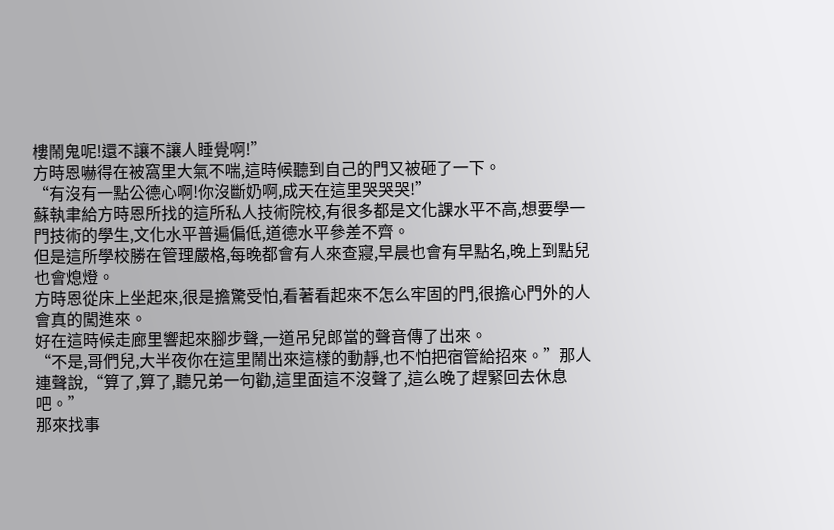樓鬧鬼呢!還不讓不讓人睡覺啊!”
方時恩嚇得在被窩里大氣不喘,這時候聽到自己的門又被砸了一下。
“有沒有一點公德心啊!你沒斷奶啊,成天在這里哭哭哭!”
蘇執聿給方時恩所找的這所私人技術院校,有很多都是文化課水平不高,想要學一門技術的學生,文化水平普遍偏低,道德水平參差不齊。
但是這所學校勝在管理嚴格,每晚都會有人來查寢,早晨也會有早點名,晚上到點兒也會熄燈。
方時恩從床上坐起來,很是擔驚受怕,看著看起來不怎么牢固的門,很擔心門外的人會真的闖進來。
好在這時候走廊里響起來腳步聲,一道吊兒郎當的聲音傳了出來。
“不是,哥們兒,大半夜你在這里鬧出來這樣的動靜,也不怕把宿管給招來。”那人連聲說,“算了,算了,聽兄弟一句勸,這里面這不沒聲了,這么晚了趕緊回去休息吧。”
那來找事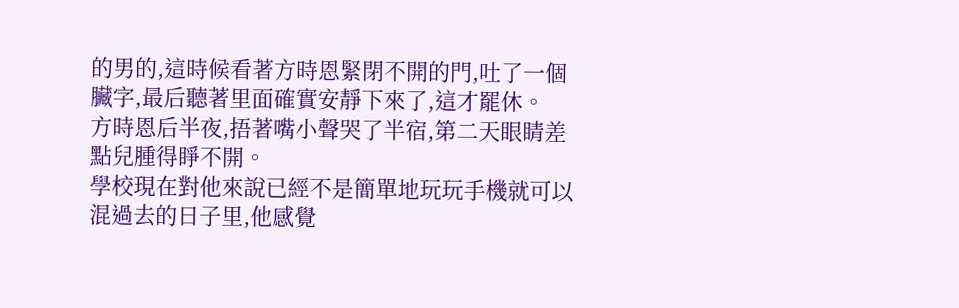的男的,這時候看著方時恩緊閉不開的門,吐了一個臟字,最后聽著里面確實安靜下來了,這才罷休。
方時恩后半夜,捂著嘴小聲哭了半宿,第二天眼睛差點兒腫得睜不開。
學校現在對他來說已經不是簡單地玩玩手機就可以混過去的日子里,他感覺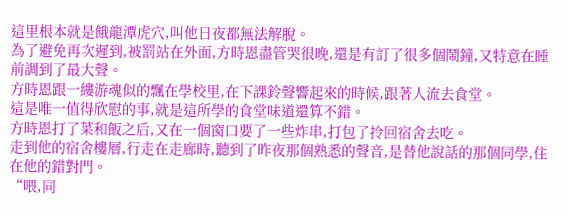這里根本就是餓龍潭虎穴,叫他日夜都無法解脫。
為了避免再次遲到,被罰站在外面,方時恩盡管哭很晚,還是有訂了很多個鬧鐘,又特意在睡前調到了最大聲。
方時恩跟一縷游魂似的飄在學校里,在下課鈴聲響起來的時候,跟著人流去食堂。
這是唯一值得欣慰的事,就是這所學的食堂味道還算不錯。
方時恩打了菜和飯之后,又在一個窗口要了一些炸串,打包了拎回宿舍去吃。
走到他的宿舍樓層,行走在走廊時,聽到了昨夜那個熟悉的聲音,是替他說話的那個同學,住在他的錯對門。
“喂,同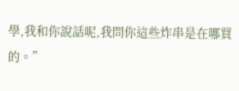學,我和你說話呢,我問你這些炸串是在哪買的。”